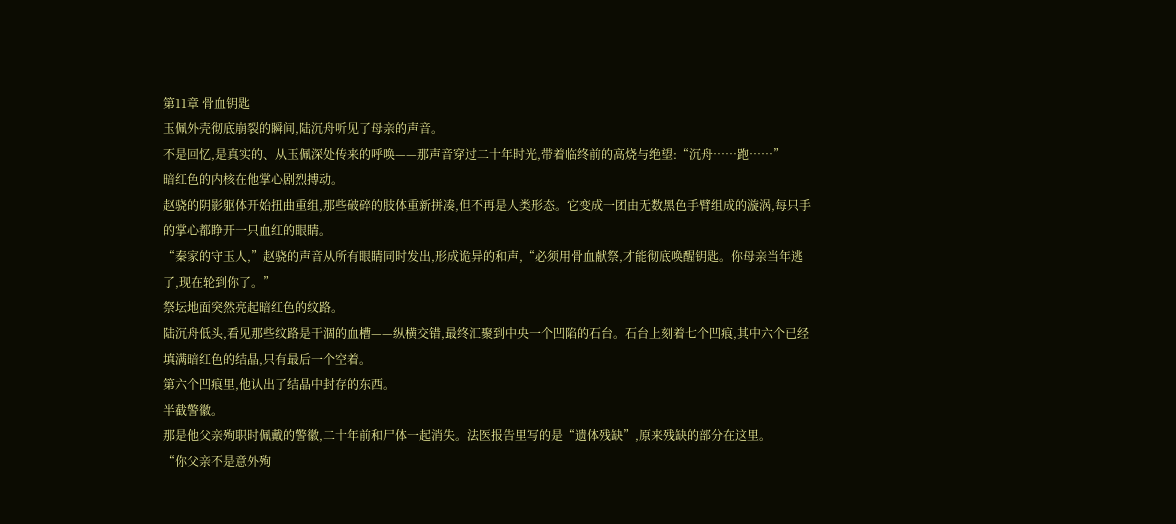第11章 骨血钥匙
玉佩外壳彻底崩裂的瞬间,陆沉舟听见了母亲的声音。
不是回忆,是真实的、从玉佩深处传来的呼唤——那声音穿过二十年时光,带着临终前的高烧与绝望:“沉舟……跑……”
暗红色的内核在他掌心剧烈搏动。
赵骁的阴影躯体开始扭曲重组,那些破碎的肢体重新拼凑,但不再是人类形态。它变成一团由无数黑色手臂组成的漩涡,每只手的掌心都睁开一只血红的眼睛。
“秦家的守玉人,”赵骁的声音从所有眼睛同时发出,形成诡异的和声,“必须用骨血献祭,才能彻底唤醒钥匙。你母亲当年逃了,现在轮到你了。”
祭坛地面突然亮起暗红色的纹路。
陆沉舟低头,看见那些纹路是干涸的血槽——纵横交错,最终汇聚到中央一个凹陷的石台。石台上刻着七个凹痕,其中六个已经填满暗红色的结晶,只有最后一个空着。
第六个凹痕里,他认出了结晶中封存的东西。
半截警徽。
那是他父亲殉职时佩戴的警徽,二十年前和尸体一起消失。法医报告里写的是“遗体残缺”,原来残缺的部分在这里。
“你父亲不是意外殉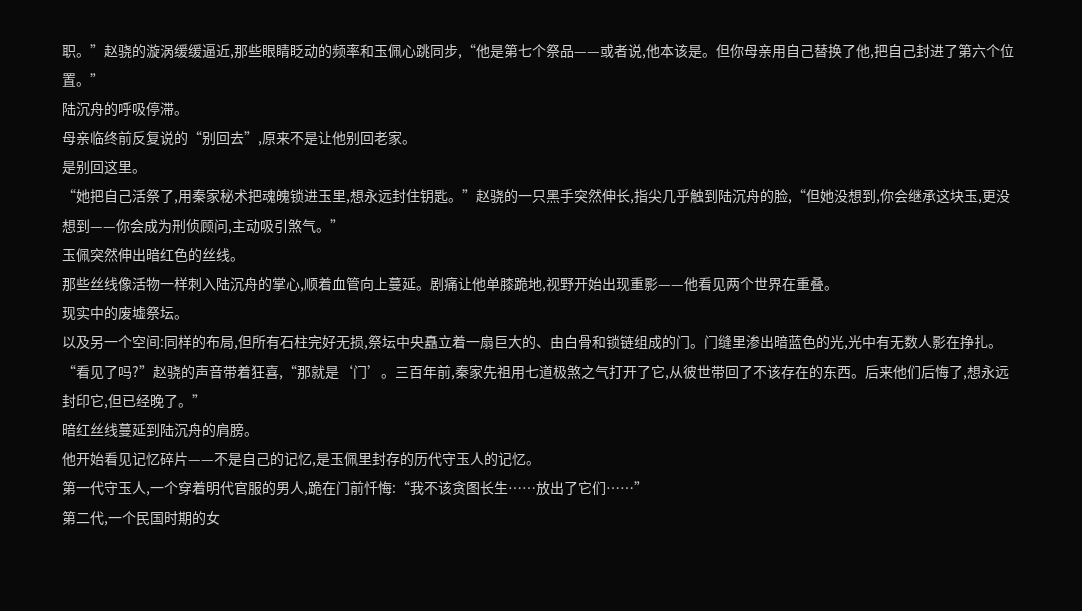职。”赵骁的漩涡缓缓逼近,那些眼睛眨动的频率和玉佩心跳同步,“他是第七个祭品——或者说,他本该是。但你母亲用自己替换了他,把自己封进了第六个位置。”
陆沉舟的呼吸停滞。
母亲临终前反复说的“别回去”,原来不是让他别回老家。
是别回这里。
“她把自己活祭了,用秦家秘术把魂魄锁进玉里,想永远封住钥匙。”赵骁的一只黑手突然伸长,指尖几乎触到陆沉舟的脸,“但她没想到,你会继承这块玉,更没想到——你会成为刑侦顾问,主动吸引煞气。”
玉佩突然伸出暗红色的丝线。
那些丝线像活物一样刺入陆沉舟的掌心,顺着血管向上蔓延。剧痛让他单膝跪地,视野开始出现重影——他看见两个世界在重叠。
现实中的废墟祭坛。
以及另一个空间:同样的布局,但所有石柱完好无损,祭坛中央矗立着一扇巨大的、由白骨和锁链组成的门。门缝里渗出暗蓝色的光,光中有无数人影在挣扎。
“看见了吗?”赵骁的声音带着狂喜,“那就是‘门’。三百年前,秦家先祖用七道极煞之气打开了它,从彼世带回了不该存在的东西。后来他们后悔了,想永远封印它,但已经晚了。”
暗红丝线蔓延到陆沉舟的肩膀。
他开始看见记忆碎片——不是自己的记忆,是玉佩里封存的历代守玉人的记忆。
第一代守玉人,一个穿着明代官服的男人,跪在门前忏悔:“我不该贪图长生……放出了它们……”
第二代,一个民国时期的女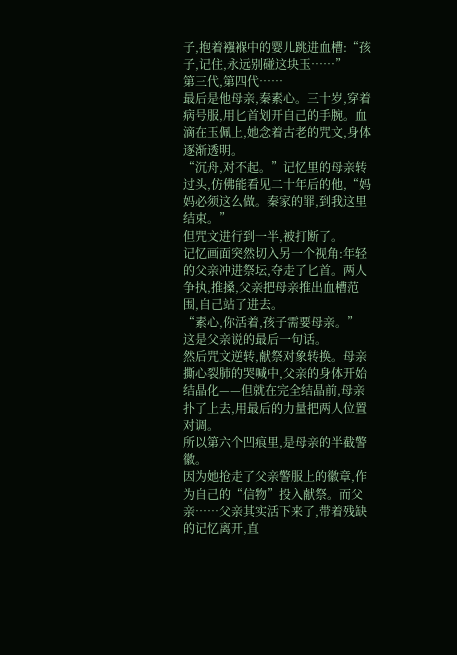子,抱着襁褓中的婴儿跳进血槽:“孩子,记住,永远别碰这块玉……”
第三代,第四代……
最后是他母亲,秦素心。三十岁,穿着病号服,用匕首划开自己的手腕。血滴在玉佩上,她念着古老的咒文,身体逐渐透明。
“沉舟,对不起。”记忆里的母亲转过头,仿佛能看见二十年后的他,“妈妈必须这么做。秦家的罪,到我这里结束。”
但咒文进行到一半,被打断了。
记忆画面突然切入另一个视角:年轻的父亲冲进祭坛,夺走了匕首。两人争执,推搡,父亲把母亲推出血槽范围,自己站了进去。
“素心,你活着,孩子需要母亲。”
这是父亲说的最后一句话。
然后咒文逆转,献祭对象转换。母亲撕心裂肺的哭喊中,父亲的身体开始结晶化——但就在完全结晶前,母亲扑了上去,用最后的力量把两人位置对调。
所以第六个凹痕里,是母亲的半截警徽。
因为她抢走了父亲警服上的徽章,作为自己的“信物”投入献祭。而父亲……父亲其实活下来了,带着残缺的记忆离开,直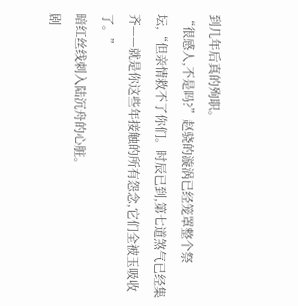到几年后真的殉职。
“很感人,不是吗?”赵骁的漩涡已经笼罩整个祭坛,“但亲情救不了你们。时辰已到,第七道煞气已经集齐——就是你这些年接触的所有怨念,它们全被玉吸收了。”
暗红丝线刺入陆沉舟的心脏。
剧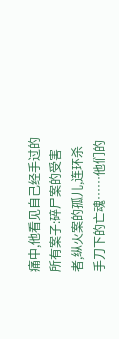痛中,他看见自己经手过的所有案子:碎尸案的受害者,纵火案的孤儿,连环杀手刀下的亡魂……他们的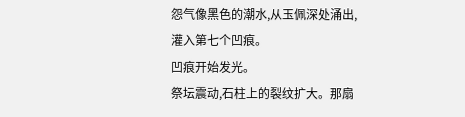怨气像黑色的潮水,从玉佩深处涌出,灌入第七个凹痕。
凹痕开始发光。
祭坛震动,石柱上的裂纹扩大。那扇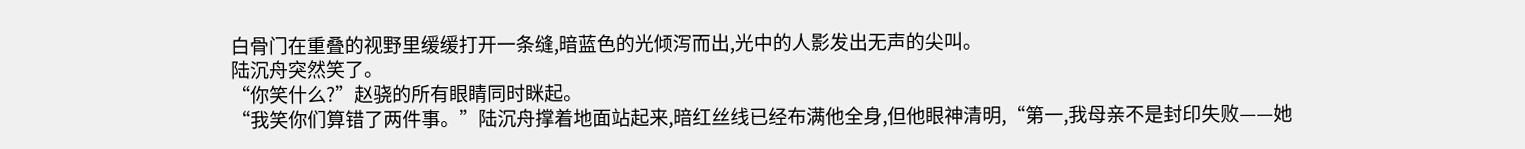白骨门在重叠的视野里缓缓打开一条缝,暗蓝色的光倾泻而出,光中的人影发出无声的尖叫。
陆沉舟突然笑了。
“你笑什么?”赵骁的所有眼睛同时眯起。
“我笑你们算错了两件事。”陆沉舟撑着地面站起来,暗红丝线已经布满他全身,但他眼神清明,“第一,我母亲不是封印失败——她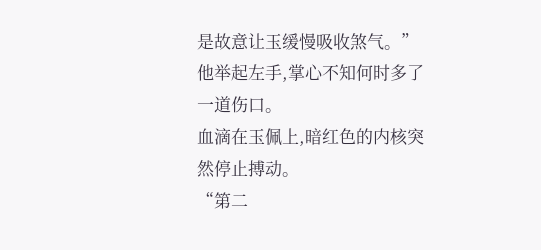是故意让玉缓慢吸收煞气。”
他举起左手,掌心不知何时多了一道伤口。
血滴在玉佩上,暗红色的内核突然停止搏动。
“第二